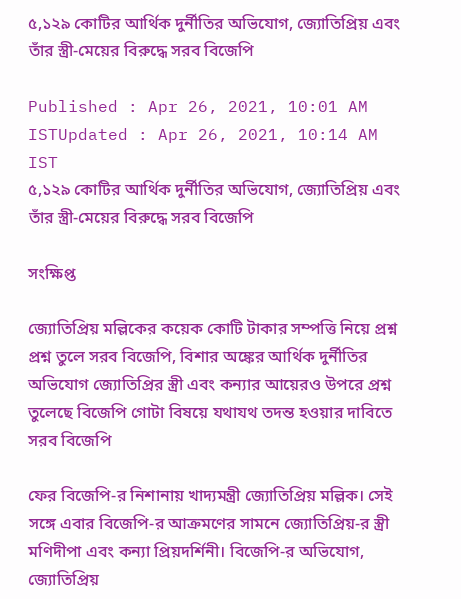৫,১২৯ কোটির আর্থিক দুর্নীতির অভিযোগ, জ্যোতিপ্রিয় এবং তাঁর স্ত্রী-মেয়ের বিরুদ্ধে সরব বিজেপি

Published : Apr 26, 2021, 10:01 AM ISTUpdated : Apr 26, 2021, 10:14 AM IST
৫,১২৯ কোটির আর্থিক দুর্নীতির অভিযোগ, জ্যোতিপ্রিয় এবং তাঁর স্ত্রী-মেয়ের বিরুদ্ধে সরব বিজেপি

সংক্ষিপ্ত

জ্যোতিপ্রিয় মল্লিকের কয়েক কোটি টাকার সম্পত্তি নিয়ে প্রশ্ন  প্রশ্ন তুলে সরব বিজেপি, বিশার অঙ্কের আর্থিক দুর্নীতির অভিযোগ জ্যোতিপ্রির স্ত্রী এবং কন্যার আয়েরও উপরে প্রশ্ন তুলেছে বিজেপি গোটা বিষয়ে যথাযথ তদন্ত হওয়ার দাবিতে সরব বিজেপি

ফের বিজেপি-র নিশানায় খাদ্যমন্ত্রী জ্যোতিপ্রিয় মল্লিক। সেই সঙ্গে এবার বিজেপি-র আক্রমণের সামনে জ্যোতিপ্রিয়-র স্ত্রী মণিদীপা এবং কন্যা প্রিয়দর্শিনী। বিজেপি-র অভিযোগ, জ্যোতিপ্রিয়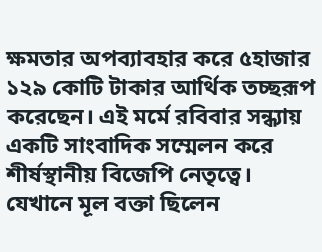ক্ষমতার অপব্যাবহার করে ৫হাজার ১২৯ কোটি টাকার আর্থিক তচ্ছরূপ করেছেন। এই মর্মে রবিবার সন্ধ্যায় একটি সাংবাদিক সম্মেলন করে শীর্ষস্থানীয় বিজেপি নেতৃত্বে। যেখানে মূল বক্তা ছিলেন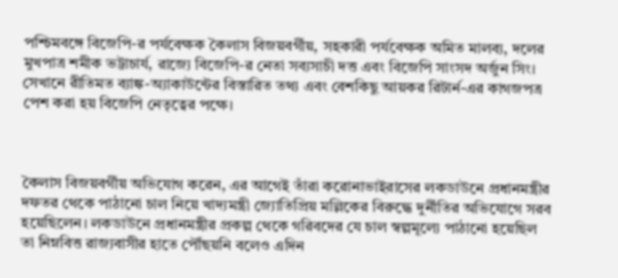পশ্চিমবঙ্গে বিজেপি-র পর্যবেক্ষক কৈলাস বিজয়বর্গীয়, সহকারী পর্যবেক্ষক অমিত মালব্য, দলের মুখপাত্র শমীক ভট্টাচার্য, রাজ্যে বিজেপি-র নেতা সব্যসাচী দত্ত এবং বিজেপি সাংসদ অর্জুন সিং। সেখানে রীতিমত ব্যাঙ্ক-অ্যাকাউন্টের বিস্তারিত তথ্য এবং বেশকিছু আয়কর রিটার্ন-এর কাগজপত্র পেশ করা হয় বিজেপি নেতৃত্বের পক্ষে।



কৈলাস বিজয়বর্গীয় অভিযোগ করেন, এর আগেই তাঁরা করোনাভাইরাসের লকডাউনে প্রধানমন্ত্রীর দফতর থেকে পাঠানো চাল নিয়ে খাদ্যমন্ত্রী জ্যোতিপ্রিয় মল্লিকের বিরুদ্ধে দুর্নীতির অভিযোগে সরব হয়েছিলেন। লকডাউনে প্রধানমন্ত্রীর প্রকল্প থেকে গরিবদের যে চাল স্বল্পমূল্যে পাঠানো হয়েছিল তা নিম্নবিত্ত রাজ্যবাসীর হাতে পৌঁছয়নি বলেও এদিন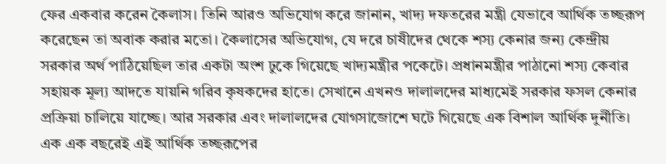ফের একবার করেন কৈলাস। তিনি আরও অভিযোগ করে জানান, খাদ্য দফতরের মন্ত্রী যেভাবে আর্থিক তচ্ছরূপ করেছেন তা অবাক করার মতো। কৈলাসের অভিযোগ, যে দরে চাষীদের থেকে শস্য কেনার জন্য কেন্দ্রীয় সরকার অর্থ পাঠিয়েছিল তার একটা অংশ ঢুকে গিয়েছে খাদ্যমন্ত্রীর পকেটে। প্রধানমন্ত্রীর পাঠানো শস্য কেবার সহায়ক মূল্য আদতে যায়নি গরিব কৃষকদের হাতে। সেখানে এখনও দালালদের মাধ্যমেই সরকার ফসল কেনার প্রক্রিয়া চালিয়ে যাচ্ছে। আর সরকার এবং দালালদের যোগসাজোশে ঘটে গিয়েছে এক বিশাল আর্থিক দুর্নীতি। এক এক বছরেই এই আর্থিক তচ্ছরূপের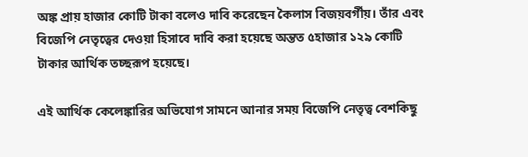অঙ্ক প্রায় হাজার কোটি টাকা বলেও দাবি করেছেন কৈলাস বিজয়বর্গীয়। তাঁর এবং বিজেপি নেতৃত্বের দেওয়া হিসাবে দাবি করা হয়েছে অন্তত ৫হাজার ১২৯ কোটি টাকার আর্থিক তচ্ছরূপ হয়েছে।

এই আর্থিক কেলেঙ্কারির অভিযোগ সামনে আনার সময় বিজেপি নেতৃত্ব বেশকিছু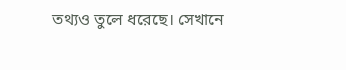তথ্যও তুলে ধরেছে। সেখানে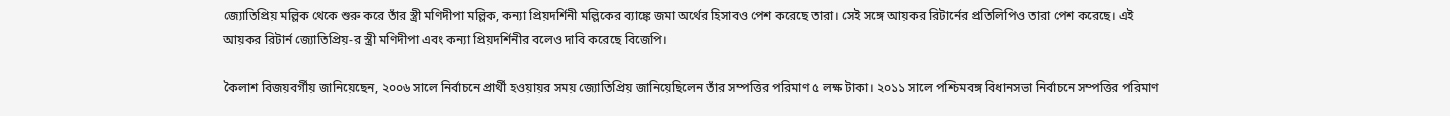জ্যোতিপ্রিয় মল্লিক থেকে শুরু করে তাঁর স্ত্রী মণিদীপা মল্লিক, কন্যা প্রিয়দর্শিনী মল্লিকের ব্যাঙ্কে জমা অর্থের হিসাবও পেশ করেছে তারা। সেই সঙ্গে আয়কর রিটার্নের প্রতিলিপিও তারা পেশ করেছে। এই আয়কর রিটার্ন জ্যোতিপ্রিয়-র স্ত্রী মণিদীপা এবং কন্যা প্রিয়দর্শিনীর বলেও দাবি করেছে বিজেপি।

কৈলাশ বিজয়বর্গীয় জানিয়েছেন, ২০০৬ সালে নির্বাচনে প্রার্থী হওয়ায়র সময় জ্যোতিপ্রিয় জানিয়েছিলেন তাঁর সম্পত্তির পরিমাণ ৫ লক্ষ টাকা। ২০১১ সালে পশ্চিমবঙ্গ বিধানসভা নির্বাচনে সম্পত্তির পরিমাণ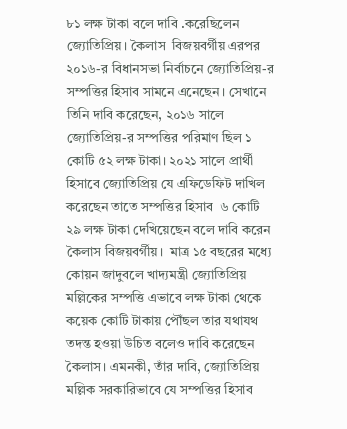৮১ লক্ষ টাকা বলে দাবি .করেছিলেন জ্যোতিপ্রিয়। কৈলাস  বিজয়বর্গীয় এরপর ২০১৬-র বিধানসভা নির্বাচনে জ্যোতিপ্রিয়-র সম্পত্তির হিসাব সামনে এনেছেন। সেখানে তিনি দাবি করেছেন, ২০১৬ সালে জ্যোতিপ্রিয়-র সম্পত্তির পরিমাণ ছিল ১ কোটি ৫২ লক্ষ টাকা। ২০২১ সালে প্রার্থী হিসাবে জ্যোতিপ্রিয় যে এফিডেফিট দাখিল করেছেন তাতে সম্পত্তির হিসাব  ৬ কোটি ২৯ লক্ষ টাকা দেখিয়েছেন বলে দাবি করেন কৈলাস বিজয়বর্গীয়।  মাত্র ১৫ বছরের মধ্যে কোয়ন জাদুবলে খাদ্যমন্ত্রী জ্যোতিপ্রিয় মল্লিকের সম্পত্তি এভাবে লক্ষ টাকা থেকে কয়েক কোটি টাকায় পৌঁছল তার যথাযথ তদন্ত হওয়া উচিত বলেও দাবি করেছেন কৈলাস। এমনকী, তাঁর দাবি, জ্যোতিপ্রিয় মল্লিক সরকারিভাবে যে সম্পত্তির হিসাব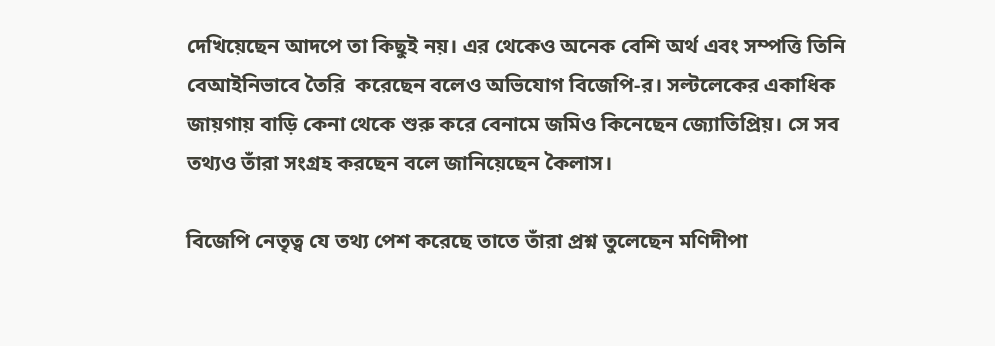দেখিয়েছেন আদপে তা কিছুই নয়। এর থেকেও অনেক বেশি অর্থ এবং সম্পত্তি তিনি বেআইনিভাবে তৈরি  করেছেন বলেও অভিযোগ বিজেপি-র। সল্টলেকের একাধিক জায়গায় বাড়ি কেনা থেকে শুরু করে বেনামে জমিও কিনেছেন জ্যোতিপ্রিয়। সে সব তথ্যও তাঁরা সংগ্রহ করছেন বলে জানিয়েছেন কৈলাস।

বিজেপি নেতৃত্ব যে তথ্য পেশ করেছে তাতে তাঁরা প্রশ্ন তুলেছেন মণিদীপা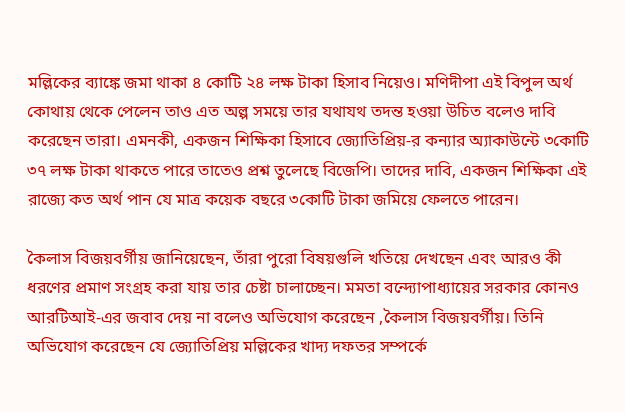মল্লিকের ব্যাঙ্কে জমা থাকা ৪ কোটি ২৪ লক্ষ টাকা হিসাব নিয়েও। মণিদীপা এই বিপুল অর্থ কোথায় থেকে পেলেন তাও এত অল্প সময়ে তার যথাযথ তদন্ত হওয়া উচিত বলেও দাবি করেছেন তারা। এমনকী, একজন শিক্ষিকা হিসাবে জ্যোতিপ্রিয়-র কন্যার অ্যাকাউন্টে ৩কোটি ৩৭ লক্ষ টাকা থাকতে পারে তাতেও প্রশ্ন তুলেছে বিজেপি। তাদের দাবি, একজন শিক্ষিকা এই রাজ্যে কত অর্থ পান যে মাত্র কয়েক বছরে ৩কোটি টাকা জমিয়ে ফেলতে পারেন।

কৈলাস বিজয়বর্গীয় জানিয়েছেন, তাঁরা পুরো বিষয়গুলি খতিয়ে দেখছেন এবং আরও কী ধরণের প্রমাণ সংগ্রহ করা যায় তার চেষ্টা চালাচ্ছেন। মমতা বন্দ্যোপাধ্যায়ের সরকার কোনও আরটিআই-এর জবাব দেয় না বলেও অভিযোগ করেছেন ,কৈলাস বিজয়বর্গীয়। তিনি অভিযোগ করেছেন যে জ্যোতিপ্রিয় মল্লিকের খাদ্য দফতর সম্পর্কে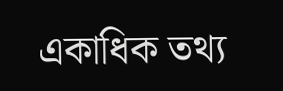একাধিক তথ্য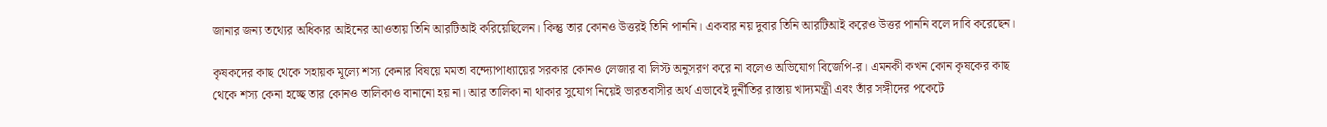জানার জন্য তথ্যের অধিকার আইনের আওতায় তিনি আরটিআই করিয়েছিলেন। কিন্তু তার কোনও উত্তরই তিনি পাননি। একবার নয় দুবার তিনি আরটিআই করেও উত্তর পাননি বলে দাবি করেছেন।

কৃষকদের কাছ থেকে সহায়ক মূল্যে শস্য কেনার বিষয়ে মমতা বন্দ্যোপাধ্যায়ের সরকার কোনও লেজার বা লিস্ট অনুসরণ করে না বলেও অভিযোগ বিজেপি-র। এমনকী কখন কোন কৃষকের কাছ থেকে শস্য কেনা হচ্ছে তার কোনও তালিকাও বানানো হয় না। আর তালিকা না থাকার সুযোগ নিয়েই ভারতবাসীর অর্থ এভাবেই দুর্নীতির রাস্তায় খাদ্যমন্ত্রী এবং তাঁর সঙ্গীদের পকেটে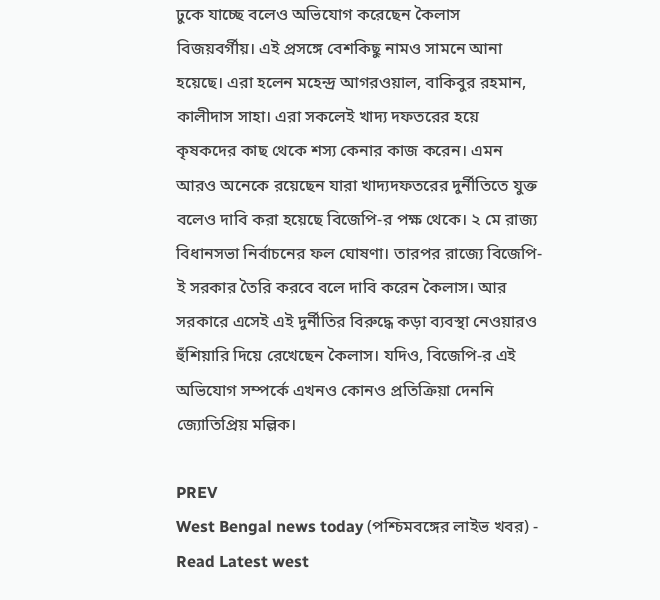ঢুকে যাচ্ছে বলেও অভিযোগ করেছেন কৈলাস বিজয়বর্গীয়। এই প্রসঙ্গে বেশকিছু নামও সামনে আনা হয়েছে। এরা হলেন মহেন্দ্র আগরওয়াল, বাকিবুর রহমান, কালীদাস সাহা। এরা সকলেই খাদ্য দফতরের হয়ে কৃষকদের কাছ থেকে শস্য কেনার কাজ করেন। এমন আরও অনেকে রয়েছেন যারা খাদ্যদফতরের দুর্নীতিতে যুক্ত বলেও দাবি করা হয়েছে বিজেপি-র পক্ষ থেকে। ২ মে রাজ্য বিধানসভা নির্বাচনের ফল ঘোষণা। তারপর রাজ্যে বিজেপি-ই সরকার তৈরি করবে বলে দাবি করেন কৈলাস। আর সরকারে এসেই এই দুর্নীতির বিরুদ্ধে কড়া ব্যবস্থা নেওয়ারও হুঁশিয়ারি দিয়ে রেখেছেন কৈলাস। যদিও, বিজেপি-র এই অভিযোগ সম্পর্কে এখনও কোনও প্রতিক্রিয়া দেননি জ্যোতিপ্রিয় মল্লিক।

PREV
West Bengal news today (পশ্চিমবঙ্গের লাইভ খবর) - Read Latest west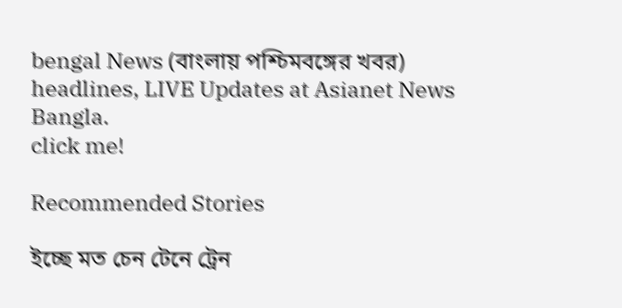bengal News (বাংলায় পশ্চিমবঙ্গের খবর) headlines, LIVE Updates at Asianet News Bangla.
click me!

Recommended Stories

ইচ্ছে মত চেন টেনে ট্রেন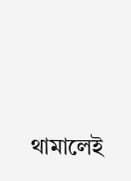থামালেই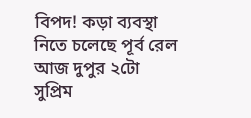বিপদ! কড়া ব্যবস্থা নিতে চলেছে পূর্ব রেল
আজ দুপুর ২টো সুপ্রিম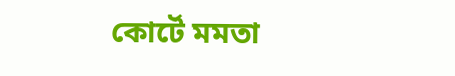কোর্টে মমতা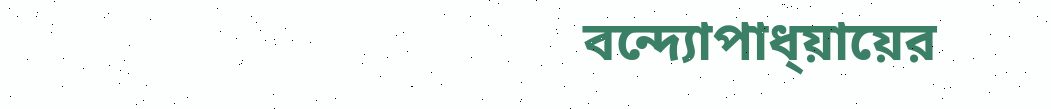বন্দ্যোপাধ্য়ায়ের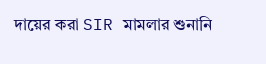দায়ের করা SIR মামলার শুনানি